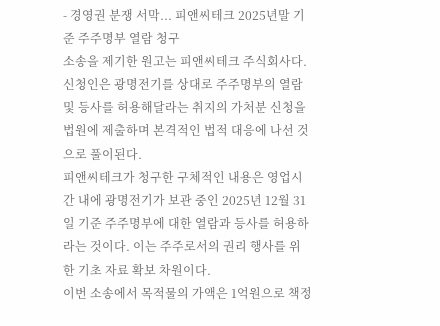- 경영권 분쟁 서막... 피앤씨테크 2025년말 기준 주주명부 열람 청구
소송을 제기한 원고는 피앤씨테크 주식회사다. 신청인은 광명전기를 상대로 주주명부의 열람 및 등사를 허용해달라는 취지의 가처분 신청을 법원에 제출하며 본격적인 법적 대응에 나선 것으로 풀이된다.
피앤씨테크가 청구한 구체적인 내용은 영업시간 내에 광명전기가 보관 중인 2025년 12월 31일 기준 주주명부에 대한 열람과 등사를 허용하라는 것이다. 이는 주주로서의 권리 행사를 위한 기초 자료 확보 차원이다.
이번 소송에서 목적물의 가액은 1억원으로 책정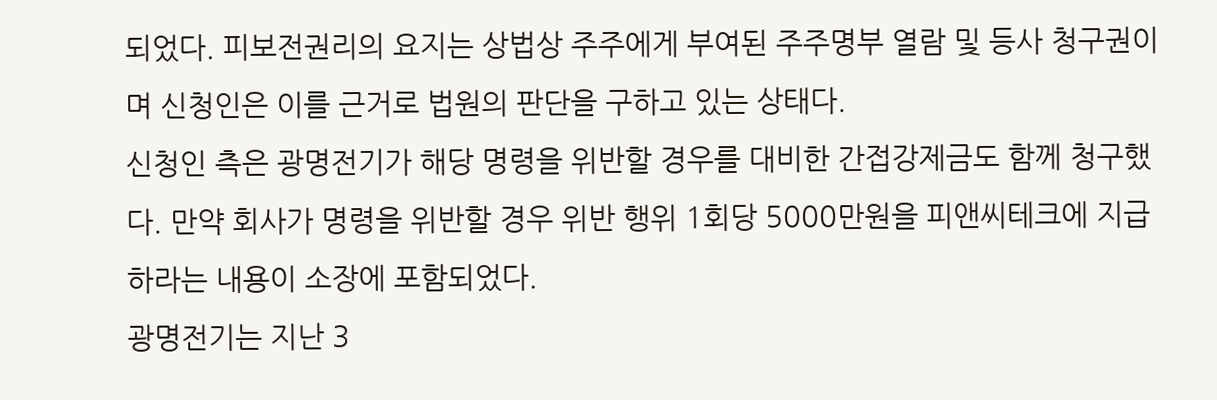되었다. 피보전권리의 요지는 상법상 주주에게 부여된 주주명부 열람 및 등사 청구권이며 신청인은 이를 근거로 법원의 판단을 구하고 있는 상태다.
신청인 측은 광명전기가 해당 명령을 위반할 경우를 대비한 간접강제금도 함께 청구했다. 만약 회사가 명령을 위반할 경우 위반 행위 1회당 5000만원을 피앤씨테크에 지급하라는 내용이 소장에 포함되었다.
광명전기는 지난 3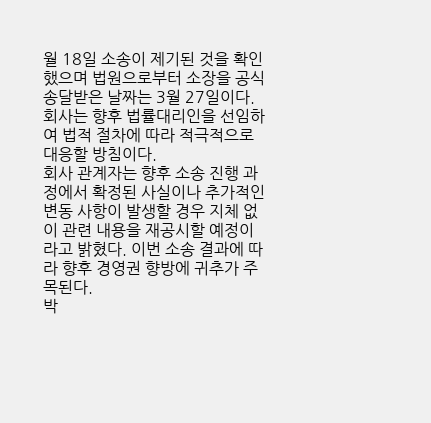월 18일 소송이 제기된 것을 확인했으며 법원으로부터 소장을 공식 송달받은 날짜는 3월 27일이다. 회사는 향후 법률대리인을 선임하여 법적 절차에 따라 적극적으로 대응할 방침이다.
회사 관계자는 향후 소송 진행 과정에서 확정된 사실이나 추가적인 변동 사항이 발생할 경우 지체 없이 관련 내용을 재공시할 예정이라고 밝혔다. 이번 소송 결과에 따라 향후 경영권 향방에 귀추가 주목된다.
박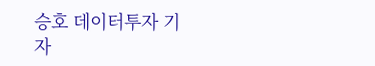승호 데이터투자 기자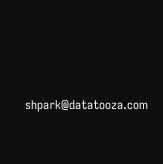shpark@datatooza.com